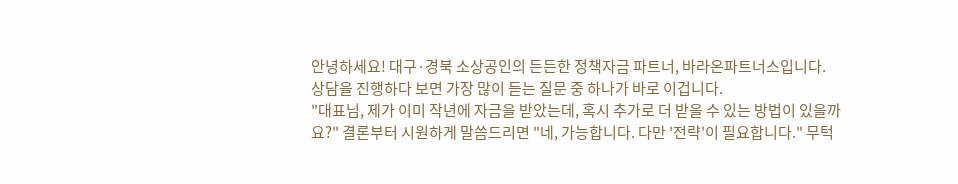안녕하세요! 대구·경북 소상공인의 든든한 정책자금 파트너, 바라온파트너스입니다.
상담을 진행하다 보면 가장 많이 듣는 질문 중 하나가 바로 이겁니다.
"대표님, 제가 이미 작년에 자금을 받았는데, 혹시 추가로 더 받을 수 있는 방법이 있을까요?" 결론부터 시원하게 말씀드리면 "네, 가능합니다. 다만 '전략'이 필요합니다." 무턱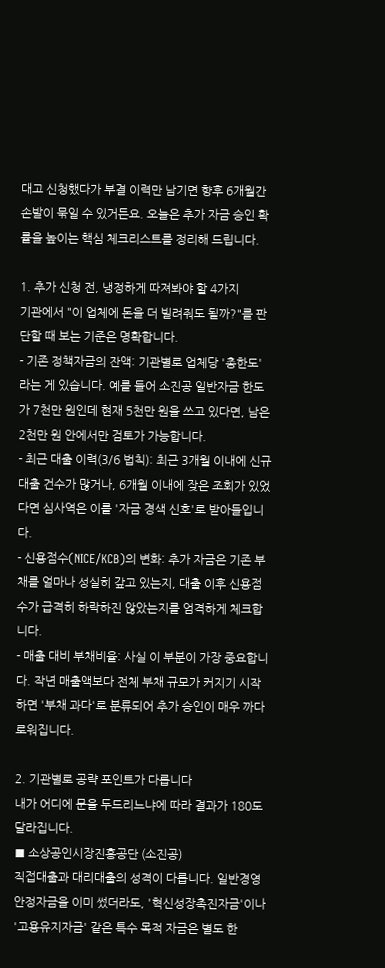대고 신청했다가 부결 이력만 남기면 향후 6개월간 손발이 묶일 수 있거든요. 오늘은 추가 자금 승인 확률을 높이는 핵심 체크리스트를 정리해 드립니다.

1. 추가 신청 전, 냉정하게 따져봐야 할 4가지
기관에서 "이 업체에 돈을 더 빌려줘도 될까?"를 판단할 때 보는 기준은 명확합니다.
- 기존 정책자금의 잔액: 기관별로 업체당 '총한도'라는 게 있습니다. 예를 들어 소진공 일반자금 한도가 7천만 원인데 현재 5천만 원을 쓰고 있다면, 남은 2천만 원 안에서만 검토가 가능합니다.
- 최근 대출 이력(3/6 법칙): 최근 3개월 이내에 신규 대출 건수가 많거나, 6개월 이내에 잦은 조회가 있었다면 심사역은 이를 '자금 경색 신호'로 받아들입니다.
- 신용점수(NICE/KCB)의 변화: 추가 자금은 기존 부채를 얼마나 성실히 갚고 있는지, 대출 이후 신용점수가 급격히 하락하진 않았는지를 엄격하게 체크합니다.
- 매출 대비 부채비율: 사실 이 부분이 가장 중요합니다. 작년 매출액보다 전체 부채 규모가 커지기 시작하면 '부채 과다'로 분류되어 추가 승인이 매우 까다로워집니다.

2. 기관별로 공략 포인트가 다릅니다
내가 어디에 문을 두드리느냐에 따라 결과가 180도 달라집니다.
■ 소상공인시장진흥공단 (소진공)
직접대출과 대리대출의 성격이 다릅니다. 일반경영안정자금을 이미 썼더라도, '혁신성장촉진자금'이나 '고용유지자금' 같은 특수 목적 자금은 별도 한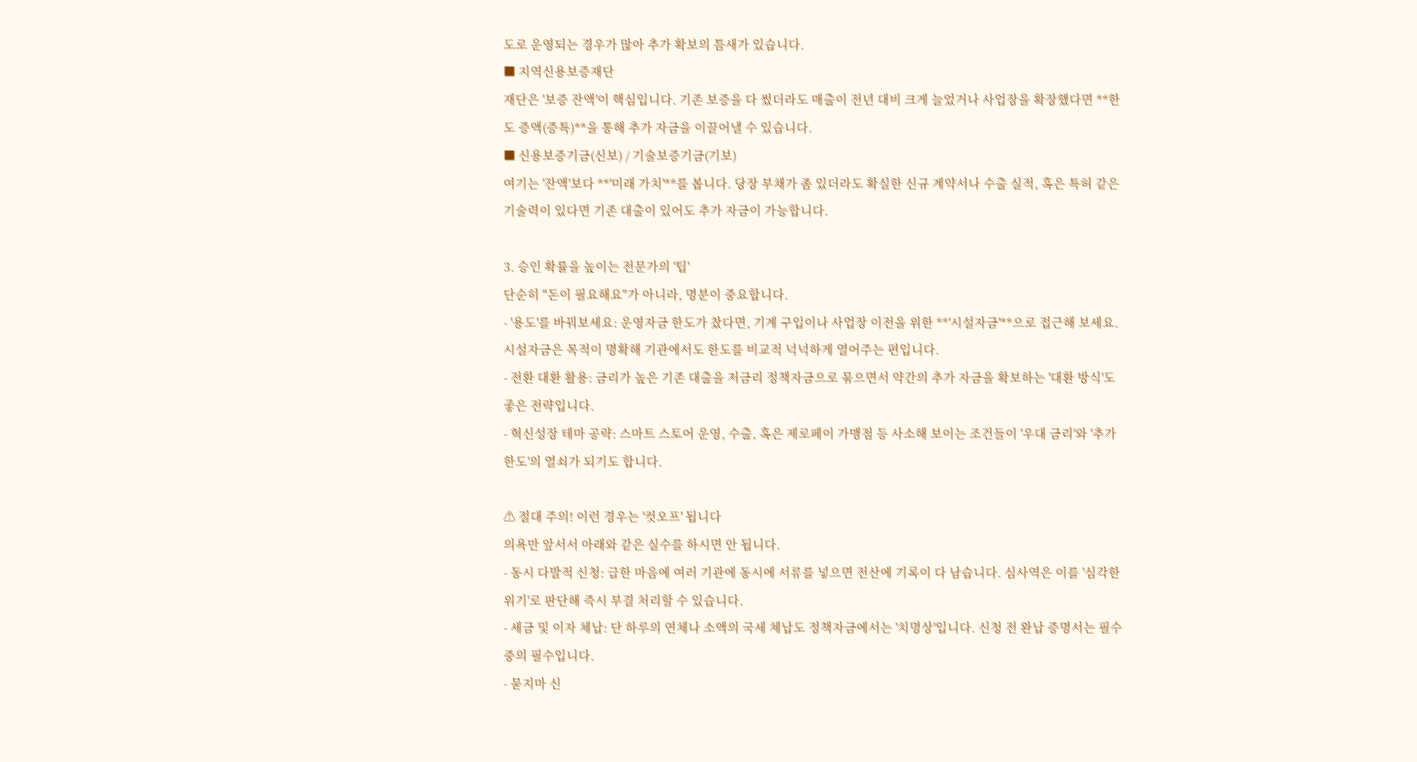도로 운영되는 경우가 많아 추가 확보의 틈새가 있습니다.
■ 지역신용보증재단
재단은 '보증 잔액'이 핵심입니다. 기존 보증을 다 썼더라도 매출이 전년 대비 크게 늘었거나 사업장을 확장했다면 **한도 증액(증특)**을 통해 추가 자금을 이끌어낼 수 있습니다.
■ 신용보증기금(신보) / 기술보증기금(기보)
여기는 '잔액'보다 **'미래 가치'**를 봅니다. 당장 부채가 좀 있더라도 확실한 신규 계약서나 수출 실적, 혹은 특허 같은 기술력이 있다면 기존 대출이 있어도 추가 자금이 가능합니다.

3. 승인 확률을 높이는 전문가의 '팁'
단순히 "돈이 필요해요"가 아니라, 명분이 중요합니다.
- '용도'를 바꿔보세요: 운영자금 한도가 찼다면, 기계 구입이나 사업장 이전을 위한 **'시설자금'**으로 접근해 보세요. 시설자금은 목적이 명확해 기관에서도 한도를 비교적 넉넉하게 열어주는 편입니다.
- 전환 대환 활용: 금리가 높은 기존 대출을 저금리 정책자금으로 묶으면서 약간의 추가 자금을 확보하는 '대환 방식'도 좋은 전략입니다.
- 혁신성장 테마 공략: 스마트 스토어 운영, 수출, 혹은 제로페이 가맹점 등 사소해 보이는 조건들이 '우대 금리'와 '추가 한도'의 열쇠가 되기도 합니다.

⚠ 절대 주의! 이런 경우는 '컷오프' 됩니다
의욕만 앞서서 아래와 같은 실수를 하시면 안 됩니다.
- 동시 다발적 신청: 급한 마음에 여러 기관에 동시에 서류를 넣으면 전산에 기록이 다 남습니다. 심사역은 이를 '심각한 위기'로 판단해 즉시 부결 처리할 수 있습니다.
- 세금 및 이자 체납: 단 하루의 연체나 소액의 국세 체납도 정책자금에서는 '치명상'입니다. 신청 전 완납 증명서는 필수 중의 필수입니다.
- 묻지마 신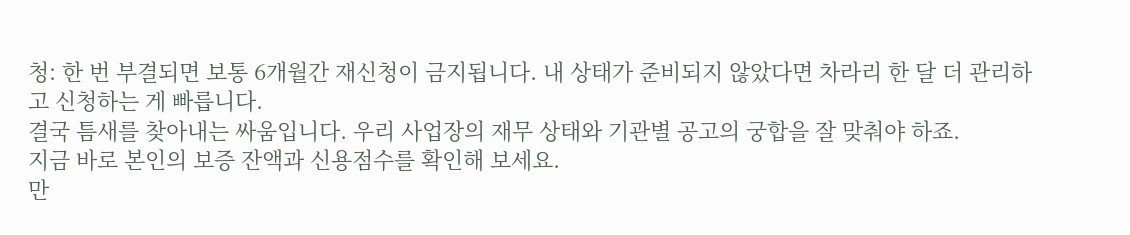청: 한 번 부결되면 보통 6개월간 재신청이 금지됩니다. 내 상태가 준비되지 않았다면 차라리 한 달 더 관리하고 신청하는 게 빠릅니다.
결국 틈새를 찾아내는 싸움입니다. 우리 사업장의 재무 상태와 기관별 공고의 궁합을 잘 맞춰야 하죠.
지금 바로 본인의 보증 잔액과 신용점수를 확인해 보세요.
만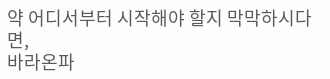약 어디서부터 시작해야 할지 막막하시다면,
바라온파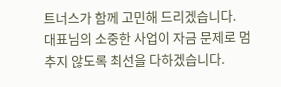트너스가 함께 고민해 드리겠습니다.
대표님의 소중한 사업이 자금 문제로 멈추지 않도록 최선을 다하겠습니다.